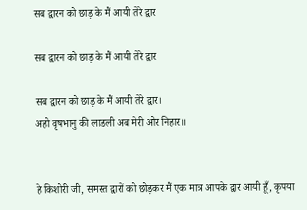सब द्वारन को छाड़ के मैं आयी तेरे द्वार

सब द्वारन को छाड़ के मैं आयी तेरे द्वार

सब द्वारन को छाड़ के मैं आयी तेरे द्वार।
अहो वृषभानु की लाडली अब मेरी ओर निहार॥


हे किशोरी जी, समस्त द्वारों को छोड़कर मैं एक मात्र आपके द्वार आयी हूँ, कृपया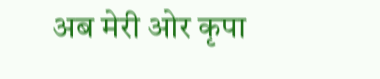अब मेरी ओर कृपा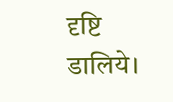दृष्टि डालिये।